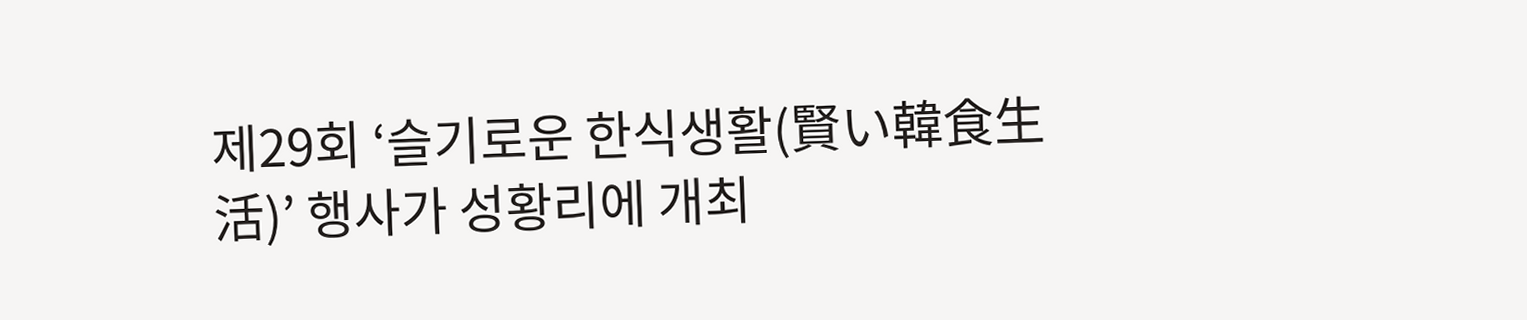제29회 ‘슬기로운 한식생활(賢い韓食生活)’ 행사가 성황리에 개최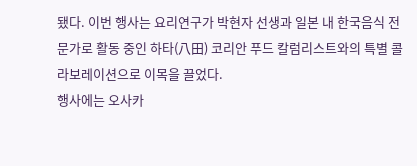됐다. 이번 행사는 요리연구가 박현자 선생과 일본 내 한국음식 전문가로 활동 중인 하타(八田) 코리안 푸드 칼럼리스트와의 특별 콜라보레이션으로 이목을 끌었다.
행사에는 오사카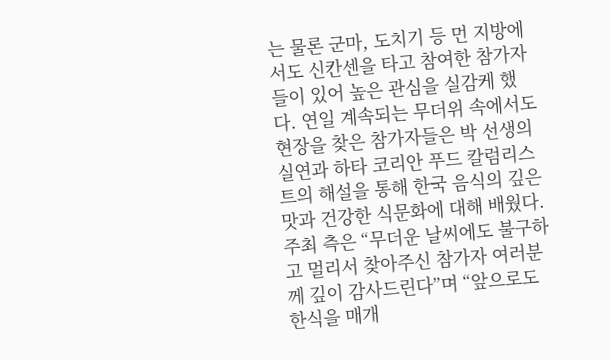는 물론 군마, 도치기 등 먼 지방에서도 신칸센을 타고 참여한 참가자들이 있어 높은 관심을 실감케 했다. 연일 계속되는 무더위 속에서도 현장을 찾은 참가자들은 박 선생의 실연과 하타 코리안 푸드 칼럼리스트의 해설을 통해 한국 음식의 깊은 맛과 건강한 식문화에 대해 배웠다.
주최 측은 “무더운 날씨에도 불구하고 멀리서 찾아주신 참가자 여러분께 깊이 감사드린다”며 “앞으로도 한식을 매개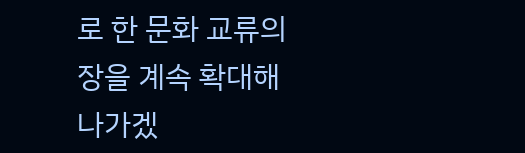로 한 문화 교류의 장을 계속 확대해 나가겠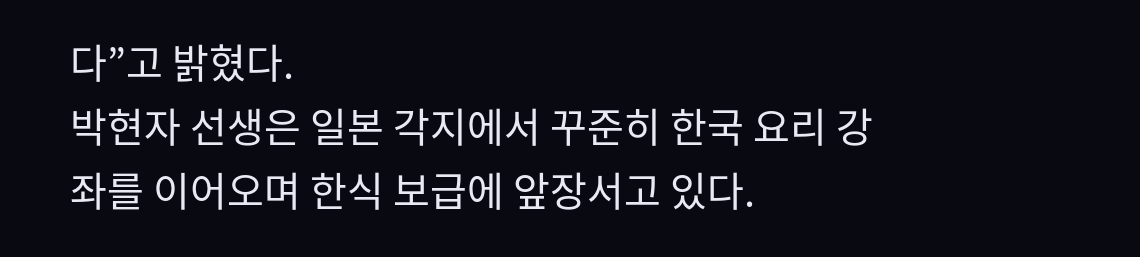다”고 밝혔다.
박현자 선생은 일본 각지에서 꾸준히 한국 요리 강좌를 이어오며 한식 보급에 앞장서고 있다.